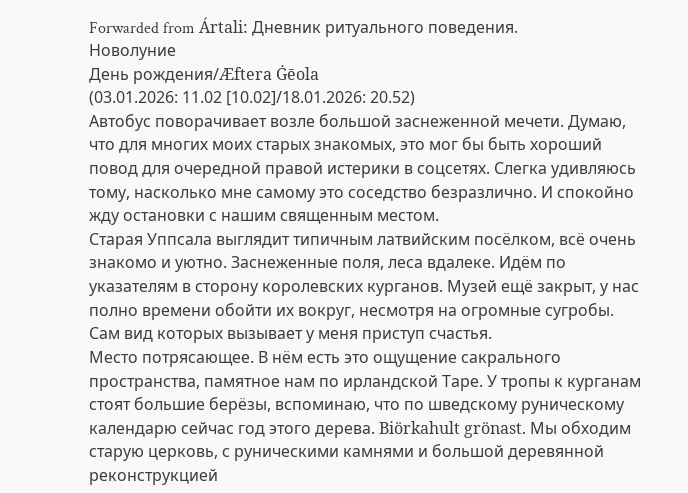Forwarded from Ártali: Дневник ритуального поведения.
Новолуние
День рождения/Æftera Ġēola
(03.01.2026: 11.02 [10.02]/18.01.2026: 20.52)
Автобус поворачивает возле большой заснеженной мечети. Думаю, что для многих моих старых знакомых, это мог бы быть хороший повод для очередной правой истерики в соцсетях. Слегка удивляюсь тому, насколько мне самому это соседство безразлично. И спокойно жду остановки с нашим священным местом.
Старая Уппсала выглядит типичным латвийским посёлком, всё очень знакомо и уютно. Заснеженные поля, леса вдалеке. Идём по указателям в сторону королевских курганов. Музей ещё закрыт, у нас полно времени обойти их вокруг, несмотря на огромные сугробы. Сам вид которых вызывает у меня приступ счастья.
Место потрясающее. В нём есть это ощущение сакрального пространства, памятное нам по ирландской Таре. У тропы к курганам стоят большие берёзы, вспоминаю, что по шведскому руническому календарю сейчас год этого дерева. Biörkahult grönast. Мы обходим старую церковь, с руническими камнями и большой деревянной реконструкцией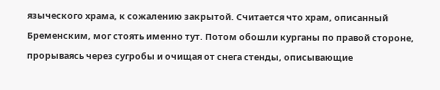языческого храма, к сожалению закрытой. Считается что храм, описанный Бременским, мог стоять именно тут. Потом обошли курганы по правой стороне, прорываясь через сугробы и очищая от снега стенды, описывающие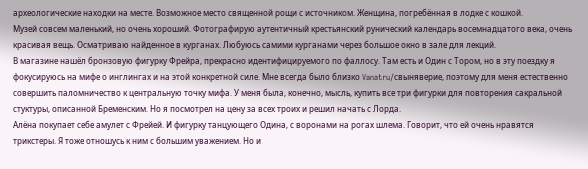археологические находки на месте. Возможное место священной рощи с источником. Женщина, погребённая в лодке с кошкой.
Музей совсем маленький, но очень хороший. Фотографирую аутентичный крестьянский рунический календарь восемнадцатого века, очень красивая вещь. Осматриваю найденное в курганах. Любуюсь самими курганами через большое окно в зале для лекций.
В магазине нашёл бронзовую фигурку Фрейра, прекрасно идентифицируемого по фаллосу. Там есть и Один с Тором, но в эту поездку я фокусируюсь на мифе о инглингах и на этой конкретной силе. Мне всегда было близко Vanatru/свыняверие, поэтому для меня естественно совершить паломничество к центральную точку мифа. У меня была, конечно, мысль, купить все три фигурки для повторения сакральной стуктуры, описанной Бременским. Но я посмотрел на цену за всех троих и решил начать с Лорда.
Алёна покупает себе амулет с Фрейей. И фигурку танцующего Одина, с воронами на рогах шлема. Говорит, что ей очень нравятся трикстеры. Я тоже отношусь к ним с большим уважением. Но и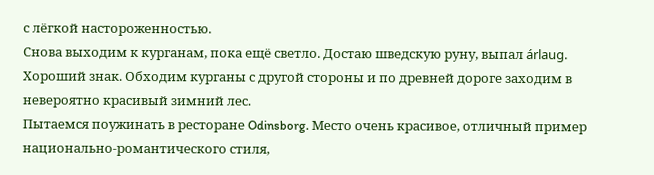с лёгкой настороженностью.
Снова выходим к курганам, пока ещё светло. Достаю шведскую руну, выпал árlaug. Хороший знак. Обходим курганы с другой стороны и по древней дороге заходим в невероятно красивый зимний лес.
Пытаемся поужинать в ресторане Odinsborg. Место очень красивое, отличный пример национально-романтического стиля,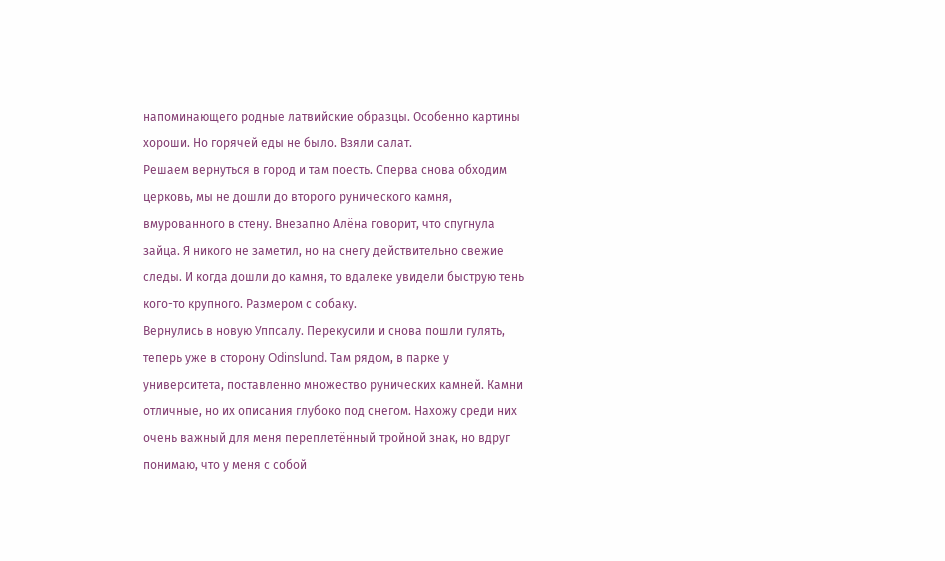напоминающего родные латвийские образцы. Особенно картины хороши. Но горячей еды не было. Взяли салат.
Решаем вернуться в город и там поесть. Сперва снова обходим церковь, мы не дошли до второго рунического камня, вмурованного в стену. Внезапно Алёна говорит, что спугнула зайца. Я никого не заметил, но на снегу действительно свежие следы. И когда дошли до камня, то вдалеке увидели быструю тень кого-то крупного. Размером с собаку.
Вернулись в новую Уппсалу. Перекусили и снова пошли гулять, теперь уже в сторону Odinslund. Там рядом, в парке у университета, поставленно множество рунических камней. Камни отличные, но их описания глубоко под снегом. Нахожу среди них очень важный для меня переплетённый тройной знак, но вдруг понимаю, что у меня с собой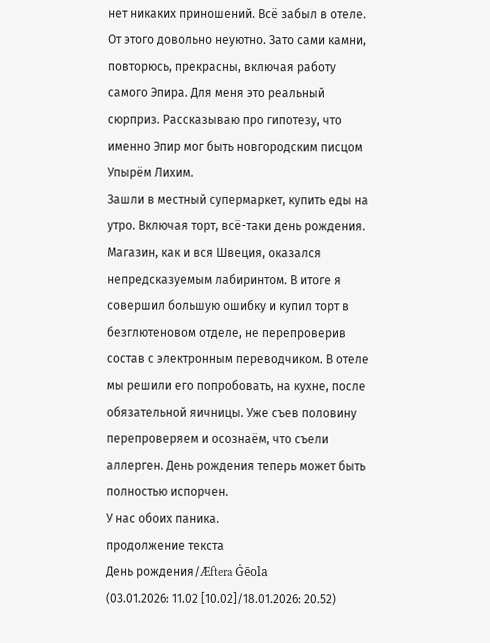нет никаких приношений. Всё забыл в отеле. От этого довольно неуютно. Зато сами камни, повторюсь, прекрасны, включая работу самого Эпира. Для меня это реальный сюрприз. Рассказываю про гипотезу, что именно Эпир мог быть новгородским писцом Упырём Лихим.
Зашли в местный супермаркет, купить еды на утро. Включая торт, всё-таки день рождения. Магазин, как и вся Швеция, оказался непредсказуемым лабиринтом. В итоге я совершил большую ошибку и купил торт в безглютеновом отделе, не перепроверив состав с электронным переводчиком. В отеле мы решили его попробовать, на кухне, после обязательной яичницы. Уже съев половину перепроверяем и осознаём, что съели аллерген. День рождения теперь может быть полностью испорчен.
У нас обоих паника.
продолжение текста
День рождения/Æftera Ġēola
(03.01.2026: 11.02 [10.02]/18.01.2026: 20.52)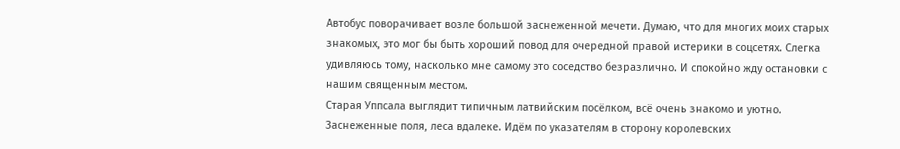Автобус поворачивает возле большой заснеженной мечети. Думаю, что для многих моих старых знакомых, это мог бы быть хороший повод для очередной правой истерики в соцсетях. Слегка удивляюсь тому, насколько мне самому это соседство безразлично. И спокойно жду остановки с нашим священным местом.
Старая Уппсала выглядит типичным латвийским посёлком, всё очень знакомо и уютно. Заснеженные поля, леса вдалеке. Идём по указателям в сторону королевских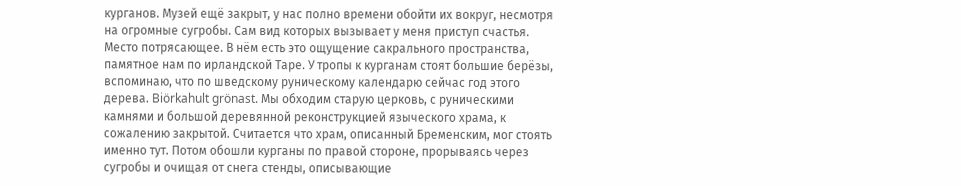курганов. Музей ещё закрыт, у нас полно времени обойти их вокруг, несмотря на огромные сугробы. Сам вид которых вызывает у меня приступ счастья.
Место потрясающее. В нём есть это ощущение сакрального пространства, памятное нам по ирландской Таре. У тропы к курганам стоят большие берёзы, вспоминаю, что по шведскому руническому календарю сейчас год этого дерева. Biörkahult grönast. Мы обходим старую церковь, с руническими камнями и большой деревянной реконструкцией языческого храма, к сожалению закрытой. Считается что храм, описанный Бременским, мог стоять именно тут. Потом обошли курганы по правой стороне, прорываясь через сугробы и очищая от снега стенды, описывающие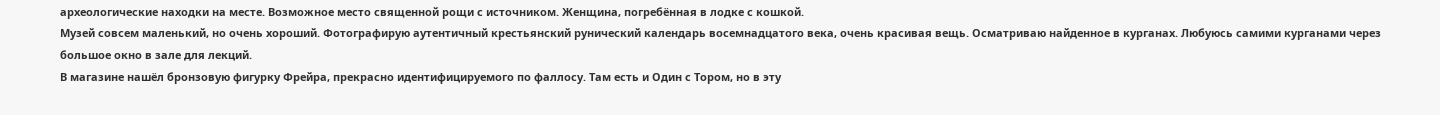археологические находки на месте. Возможное место священной рощи с источником. Женщина, погребённая в лодке с кошкой.
Музей совсем маленький, но очень хороший. Фотографирую аутентичный крестьянский рунический календарь восемнадцатого века, очень красивая вещь. Осматриваю найденное в курганах. Любуюсь самими курганами через большое окно в зале для лекций.
В магазине нашёл бронзовую фигурку Фрейра, прекрасно идентифицируемого по фаллосу. Там есть и Один с Тором, но в эту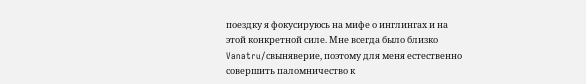поездку я фокусируюсь на мифе о инглингах и на этой конкретной силе. Мне всегда было близко Vanatru/свыняверие, поэтому для меня естественно совершить паломничество к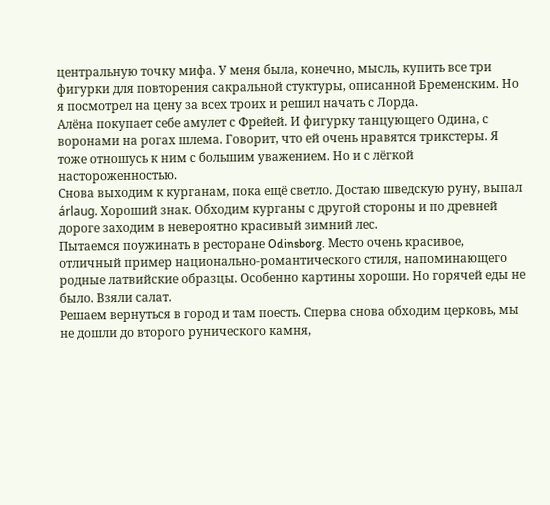центральную точку мифа. У меня была, конечно, мысль, купить все три фигурки для повторения сакральной стуктуры, описанной Бременским. Но я посмотрел на цену за всех троих и решил начать с Лорда.
Алёна покупает себе амулет с Фрейей. И фигурку танцующего Одина, с воронами на рогах шлема. Говорит, что ей очень нравятся трикстеры. Я тоже отношусь к ним с большим уважением. Но и с лёгкой настороженностью.
Снова выходим к курганам, пока ещё светло. Достаю шведскую руну, выпал árlaug. Хороший знак. Обходим курганы с другой стороны и по древней дороге заходим в невероятно красивый зимний лес.
Пытаемся поужинать в ресторане Odinsborg. Место очень красивое, отличный пример национально-романтического стиля, напоминающего родные латвийские образцы. Особенно картины хороши. Но горячей еды не было. Взяли салат.
Решаем вернуться в город и там поесть. Сперва снова обходим церковь, мы не дошли до второго рунического камня,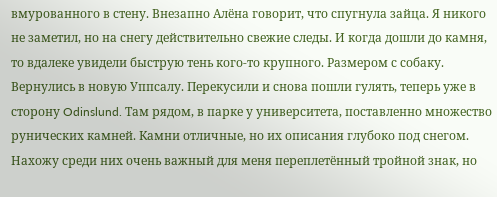вмурованного в стену. Внезапно Алёна говорит, что спугнула зайца. Я никого не заметил, но на снегу действительно свежие следы. И когда дошли до камня, то вдалеке увидели быструю тень кого-то крупного. Размером с собаку.
Вернулись в новую Уппсалу. Перекусили и снова пошли гулять, теперь уже в сторону Odinslund. Там рядом, в парке у университета, поставленно множество рунических камней. Камни отличные, но их описания глубоко под снегом. Нахожу среди них очень важный для меня переплетённый тройной знак, но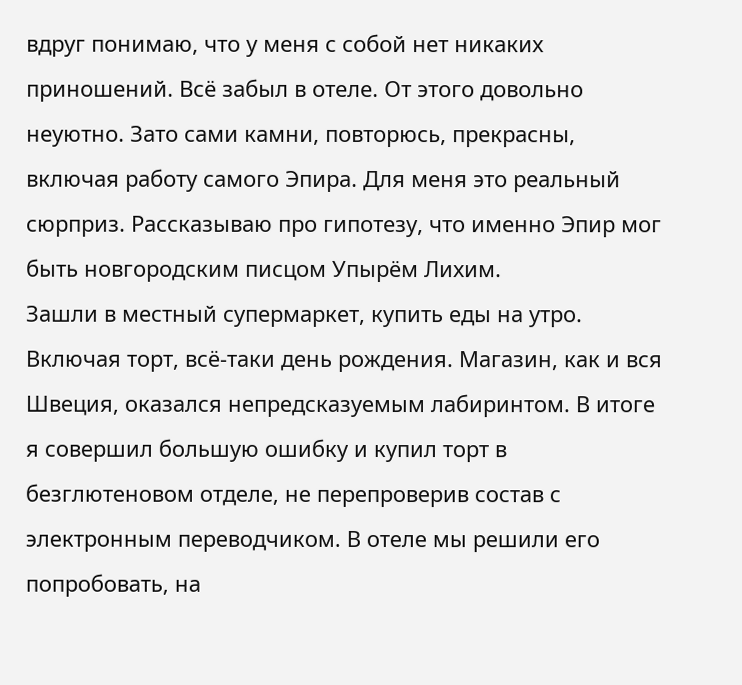вдруг понимаю, что у меня с собой нет никаких приношений. Всё забыл в отеле. От этого довольно неуютно. Зато сами камни, повторюсь, прекрасны, включая работу самого Эпира. Для меня это реальный сюрприз. Рассказываю про гипотезу, что именно Эпир мог быть новгородским писцом Упырём Лихим.
Зашли в местный супермаркет, купить еды на утро. Включая торт, всё-таки день рождения. Магазин, как и вся Швеция, оказался непредсказуемым лабиринтом. В итоге я совершил большую ошибку и купил торт в безглютеновом отделе, не перепроверив состав с электронным переводчиком. В отеле мы решили его попробовать, на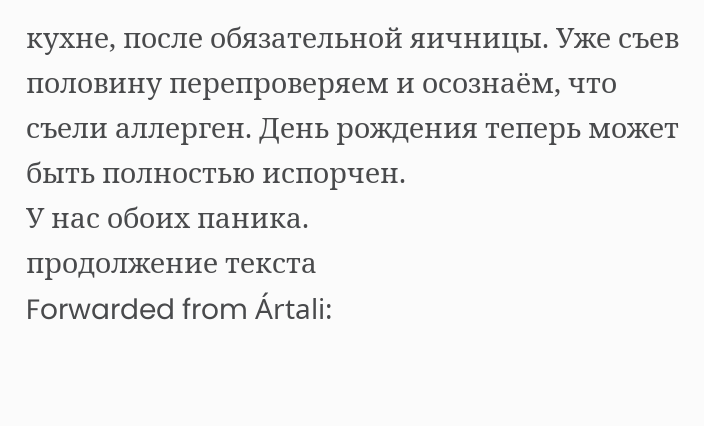кухне, после обязательной яичницы. Уже съев половину перепроверяем и осознаём, что съели аллерген. День рождения теперь может быть полностью испорчен.
У нас обоих паника.
продолжение текста
Forwarded from Ártali: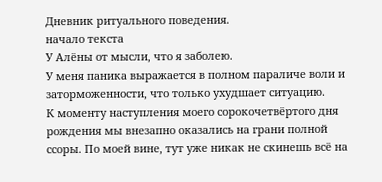Дневник ритуального поведения.
начало текста
У Алёны от мысли, что я заболею.
У меня паника выражается в полном параличе воли и заторможенности, что только ухудшает ситуацию.
К моменту наступления моего сорокочетвёртого дня рождения мы внезапно оказались на грани полной ссоры. По моей вине, тут уже никак не скинешь всё на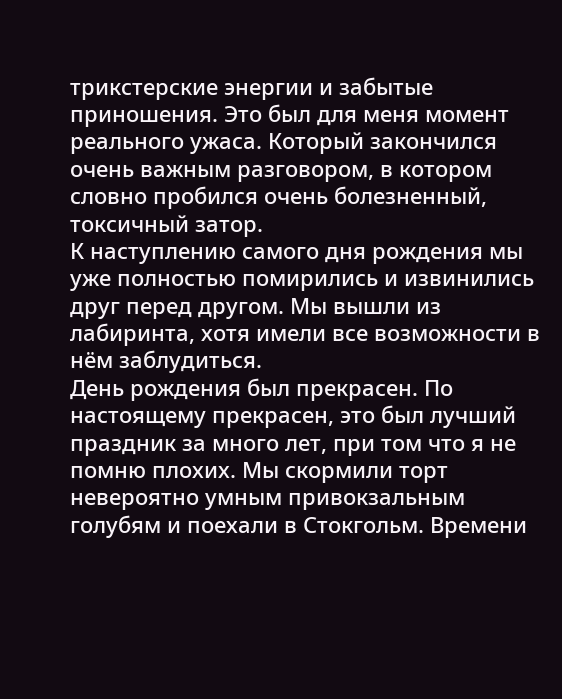трикстерские энергии и забытые приношения. Это был для меня момент реального ужаса. Который закончился очень важным разговором, в котором словно пробился очень болезненный, токсичный затор.
К наступлению самого дня рождения мы уже полностью помирились и извинились друг перед другом. Мы вышли из лабиринта, хотя имели все возможности в нём заблудиться.
День рождения был прекрасен. По настоящему прекрасен, это был лучший праздник за много лет, при том что я не помню плохих. Мы скормили торт невероятно умным привокзальным голубям и поехали в Стокгольм. Времени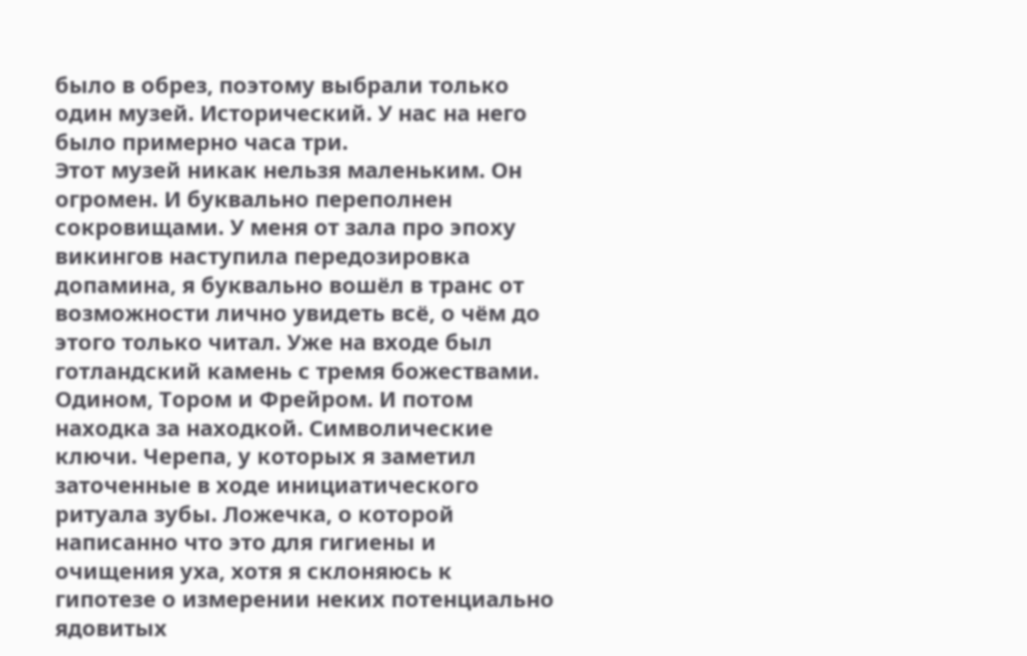было в обрез, поэтому выбрали только один музей. Исторический. У нас на него было примерно часа три.
Этот музей никак нельзя маленьким. Он огромен. И буквально переполнен сокровищами. У меня от зала про эпоху викингов наступила передозировка допамина, я буквально вошёл в транс от возможности лично увидеть всё, о чём до этого только читал. Уже на входе был готландский камень с тремя божествами. Одином, Тором и Фрейром. И потом находка за находкой. Символические ключи. Черепа, у которых я заметил заточенные в ходе инициатического ритуала зубы. Ложечка, о которой написанно что это для гигиены и очищения уха, хотя я склоняюсь к гипотезе о измерении неких потенциально ядовитых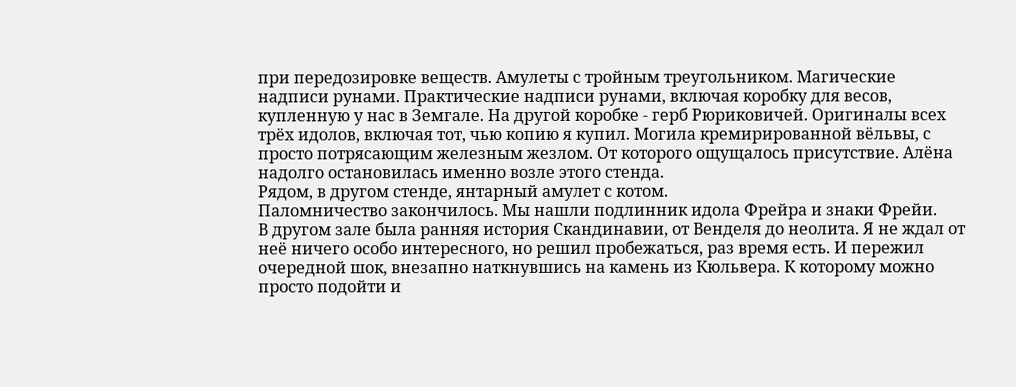при передозировке веществ. Амулеты с тройным треугольником. Магические надписи рунами. Практические надписи рунами, включая коробку для весов, купленную у нас в Земгале. На другой коробке - герб Рюриковичей. Оригиналы всех трёх идолов, включая тот, чью копию я купил. Могила кремирированной вёльвы, с просто потрясающим железным жезлом. От которого ощущалось присутствие. Алёна надолго остановилась именно возле этого стенда.
Рядом, в другом стенде, янтарный амулет с котом.
Паломничество закончилось. Мы нашли подлинник идола Фрейра и знаки Фрейи.
В другом зале была ранняя история Скандинавии, от Венделя до неолита. Я не ждал от неё ничего особо интересного, но решил пробежаться, раз время есть. И пережил очередной шок, внезапно наткнувшись на камень из Кюльвера. К которому можно просто подойти и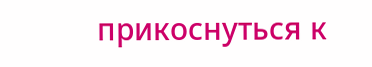прикоснуться к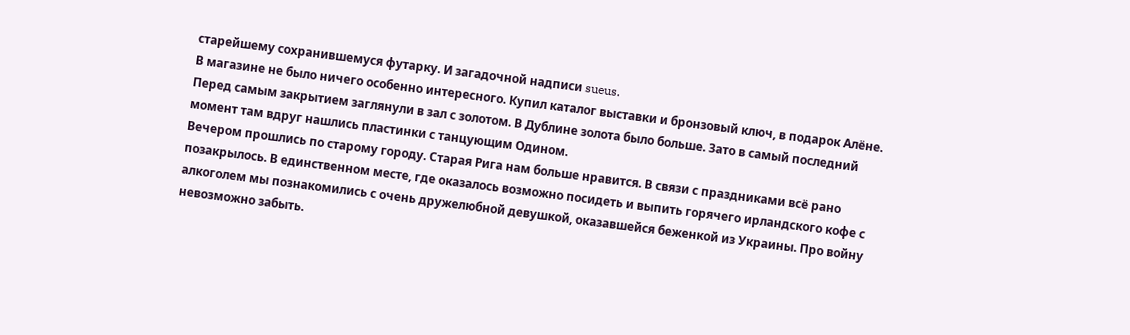старейшему сохранившемуся футарку. И загадочной надписи sueus.
В магазине не было ничего особенно интересного. Купил каталог выставки и бронзовый ключ, в подарок Алёне.
Перед самым закрытием заглянули в зал с золотом. В Дублине золота было больше. Зато в самый последний момент там вдруг нашлись пластинки с танцующим Одином.
Вечером прошлись по старому городу. Старая Рига нам больше нравится. В связи с праздниками всё рано позакрылось. В единственном месте, где оказалось возможно посидеть и выпить горячего ирландского кофе с алкоголем мы познакомились с очень дружелюбной девушкой, оказавшейся беженкой из Украины. Про войну невозможно забыть.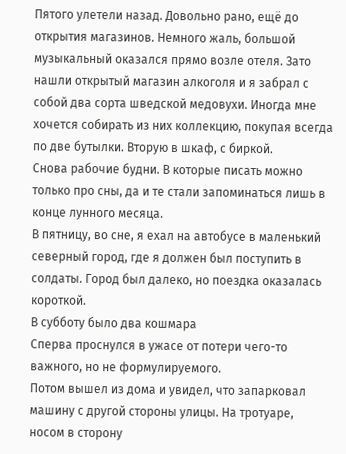Пятого улетели назад. Довольно рано, ещё до открытия магазинов. Немного жаль, большой музыкальный оказался прямо возле отеля. Зато нашли открытый магазин алкоголя и я забрал с собой два сорта шведской медовухи. Иногда мне хочется собирать из них коллекцию, покупая всегда по две бутылки. Вторую в шкаф, с биркой.
Снова рабочие будни. В которые писать можно только про сны, да и те стали запоминаться лишь в конце лунного месяца.
В пятницу, во сне, я ехал на автобусе в маленький северный город, где я должен был поступить в солдаты. Город был далеко, но поездка оказалась короткой.
В субботу было два кошмара
Сперва проснулся в ужасе от потери чего-то важного, но не формулируемого.
Потом вышел из дома и увидел, что запарковал машину с другой стороны улицы. На тротуаре, носом в сторону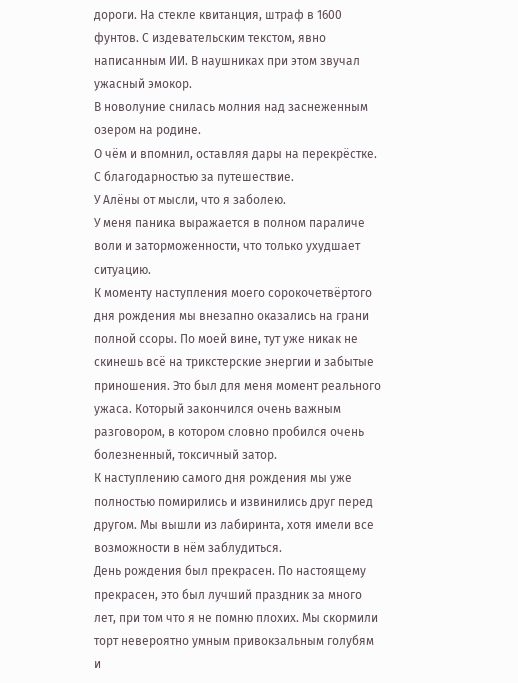дороги. На стекле квитанция, штраф в 1600 фунтов. С издевательским текстом, явно написанным ИИ. В наушниках при этом звучал ужасный эмокор.
В новолуние снилась молния над заснеженным озером на родине.
О чём и впомнил, оставляя дары на перекрёстке.
С благодарностью за путешествие.
У Алёны от мысли, что я заболею.
У меня паника выражается в полном параличе воли и заторможенности, что только ухудшает ситуацию.
К моменту наступления моего сорокочетвёртого дня рождения мы внезапно оказались на грани полной ссоры. По моей вине, тут уже никак не скинешь всё на трикстерские энергии и забытые приношения. Это был для меня момент реального ужаса. Который закончился очень важным разговором, в котором словно пробился очень болезненный, токсичный затор.
К наступлению самого дня рождения мы уже полностью помирились и извинились друг перед другом. Мы вышли из лабиринта, хотя имели все возможности в нём заблудиться.
День рождения был прекрасен. По настоящему прекрасен, это был лучший праздник за много лет, при том что я не помню плохих. Мы скормили торт невероятно умным привокзальным голубям и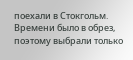поехали в Стокгольм. Времени было в обрез, поэтому выбрали только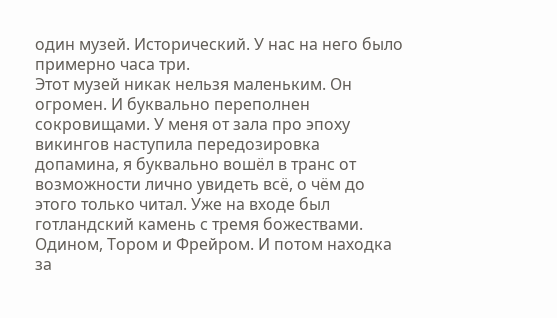один музей. Исторический. У нас на него было примерно часа три.
Этот музей никак нельзя маленьким. Он огромен. И буквально переполнен сокровищами. У меня от зала про эпоху викингов наступила передозировка допамина, я буквально вошёл в транс от возможности лично увидеть всё, о чём до этого только читал. Уже на входе был готландский камень с тремя божествами. Одином, Тором и Фрейром. И потом находка за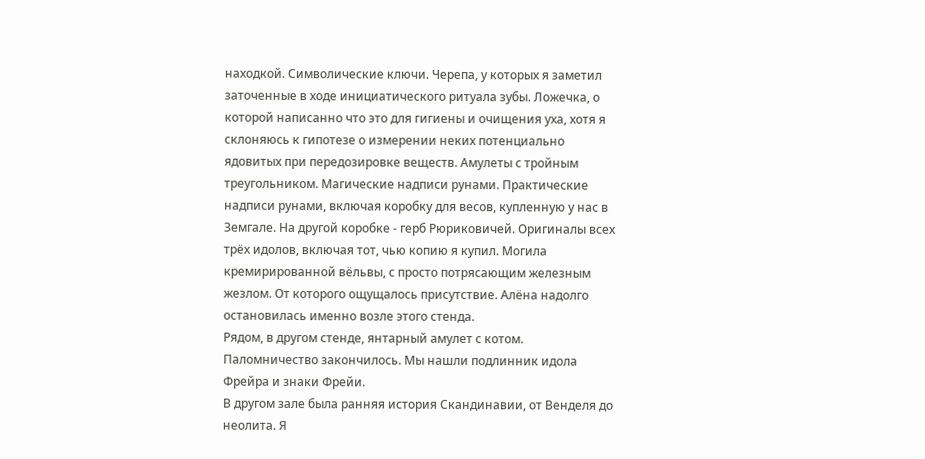находкой. Символические ключи. Черепа, у которых я заметил заточенные в ходе инициатического ритуала зубы. Ложечка, о которой написанно что это для гигиены и очищения уха, хотя я склоняюсь к гипотезе о измерении неких потенциально ядовитых при передозировке веществ. Амулеты с тройным треугольником. Магические надписи рунами. Практические надписи рунами, включая коробку для весов, купленную у нас в Земгале. На другой коробке - герб Рюриковичей. Оригиналы всех трёх идолов, включая тот, чью копию я купил. Могила кремирированной вёльвы, с просто потрясающим железным жезлом. От которого ощущалось присутствие. Алёна надолго остановилась именно возле этого стенда.
Рядом, в другом стенде, янтарный амулет с котом.
Паломничество закончилось. Мы нашли подлинник идола Фрейра и знаки Фрейи.
В другом зале была ранняя история Скандинавии, от Венделя до неолита. Я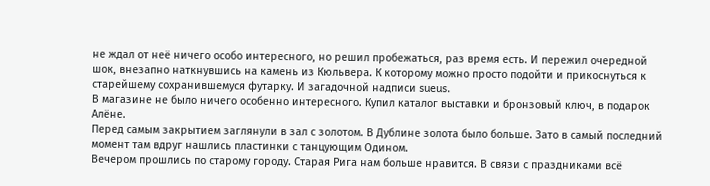не ждал от неё ничего особо интересного, но решил пробежаться, раз время есть. И пережил очередной шок, внезапно наткнувшись на камень из Кюльвера. К которому можно просто подойти и прикоснуться к старейшему сохранившемуся футарку. И загадочной надписи sueus.
В магазине не было ничего особенно интересного. Купил каталог выставки и бронзовый ключ, в подарок Алёне.
Перед самым закрытием заглянули в зал с золотом. В Дублине золота было больше. Зато в самый последний момент там вдруг нашлись пластинки с танцующим Одином.
Вечером прошлись по старому городу. Старая Рига нам больше нравится. В связи с праздниками всё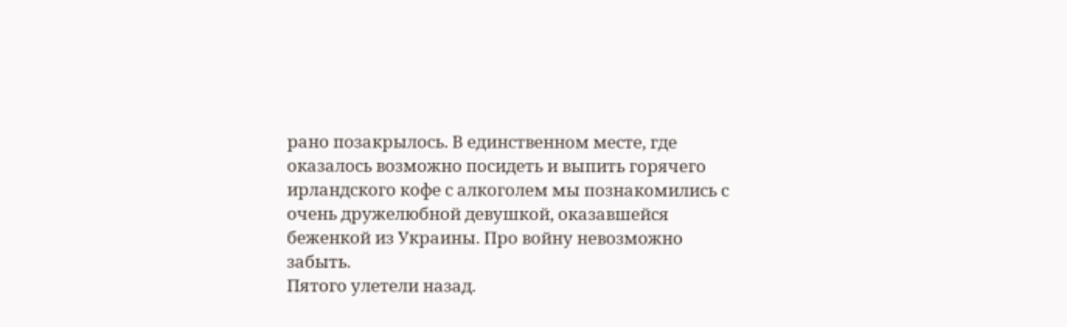рано позакрылось. В единственном месте, где оказалось возможно посидеть и выпить горячего ирландского кофе с алкоголем мы познакомились с очень дружелюбной девушкой, оказавшейся беженкой из Украины. Про войну невозможно забыть.
Пятого улетели назад.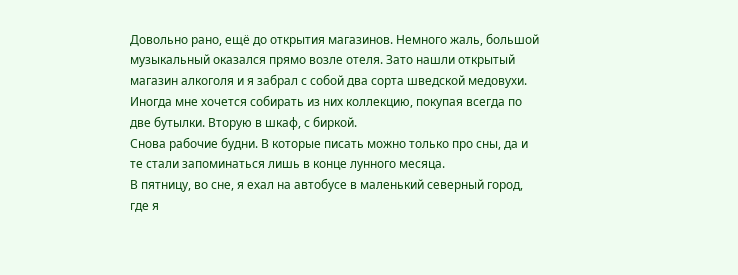Довольно рано, ещё до открытия магазинов. Немного жаль, большой музыкальный оказался прямо возле отеля. Зато нашли открытый магазин алкоголя и я забрал с собой два сорта шведской медовухи. Иногда мне хочется собирать из них коллекцию, покупая всегда по две бутылки. Вторую в шкаф, с биркой.
Снова рабочие будни. В которые писать можно только про сны, да и те стали запоминаться лишь в конце лунного месяца.
В пятницу, во сне, я ехал на автобусе в маленький северный город, где я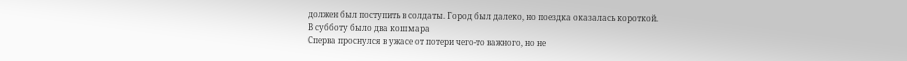должен был поступить в солдаты. Город был далеко, но поездка оказалась короткой.
В субботу было два кошмара
Сперва проснулся в ужасе от потери чего-то важного, но не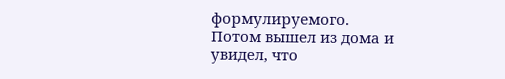формулируемого.
Потом вышел из дома и увидел, что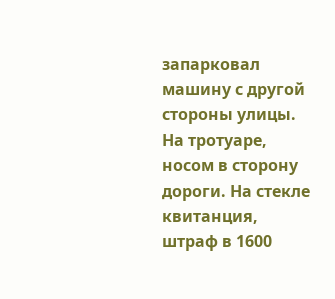запарковал машину с другой стороны улицы. На тротуаре, носом в сторону дороги. На стекле квитанция, штраф в 1600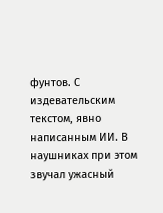фунтов. С издевательским текстом, явно написанным ИИ. В наушниках при этом звучал ужасный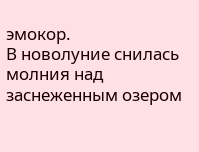эмокор.
В новолуние снилась молния над заснеженным озером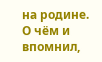на родине.
О чём и впомнил,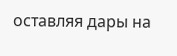оставляя дары на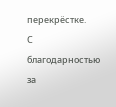перекрёстке.
С благодарностью за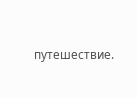путешествие.